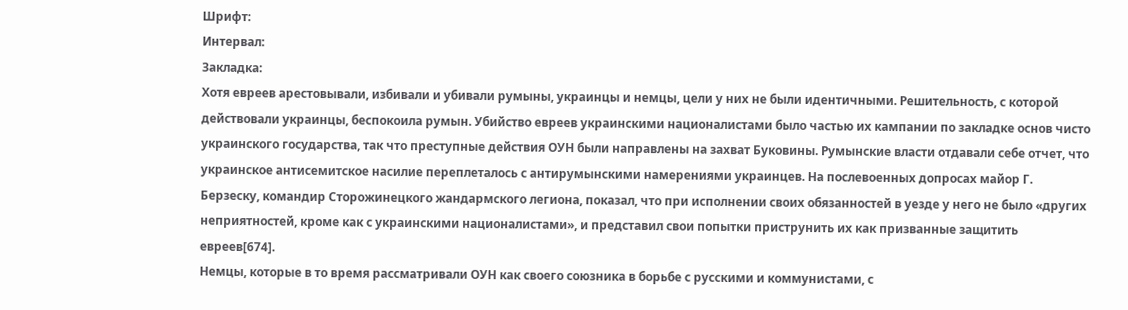Шрифт:
Интервал:
Закладка:
Хотя евреев арестовывали, избивали и убивали румыны, украинцы и немцы, цели у них не были идентичными. Решительность, с которой действовали украинцы, беспокоила румын. Убийство евреев украинскими националистами было частью их кампании по закладке основ чисто украинского государства, так что преступные действия ОУН были направлены на захват Буковины. Румынские власти отдавали себе отчет, что украинское антисемитское насилие переплеталось с антирумынскими намерениями украинцев. На послевоенных допросах майор Г. Берзеску, командир Сторожинецкого жандармского легиона, показал, что при исполнении своих обязанностей в уезде у него не было «других неприятностей, кроме как с украинскими националистами», и представил свои попытки приструнить их как призванные защитить евреев[674].
Немцы, которые в то время рассматривали ОУН как своего союзника в борьбе с русскими и коммунистами, с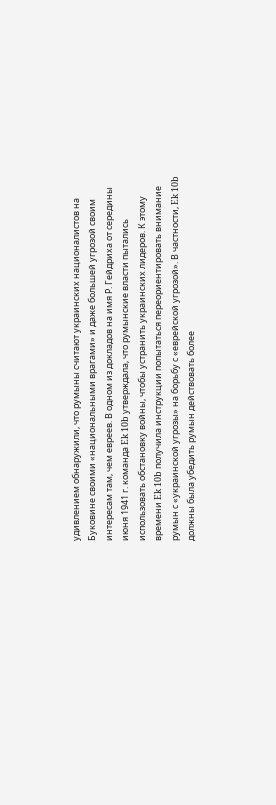удивлением обнаружили, что румыны считают украинских националистов на Буковине своими «национальными врагами» и даже большей угрозой своим интересам там, чем евреев. В одном из докладов на имя Р. Гейдриха от середины июня 1941 г. команда Ek 10b утверждала, что румынские власти пытались использовать обстановку войны, чтобы устранить украинских лидеров. К этому времени Ek 10b получила инструкции попытаться переориентировать внимание румын с «украинской угрозы» на борьбу с «еврейской угрозой». В частности, Ek 10b должны была убедить румын действовать более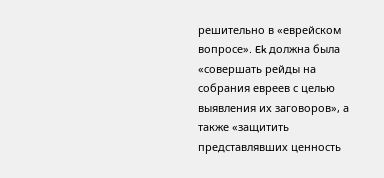решительно в «еврейском вопросе». Ek должна была «совершать рейды на собрания евреев с целью выявления их заговоров», а также «защитить представлявших ценность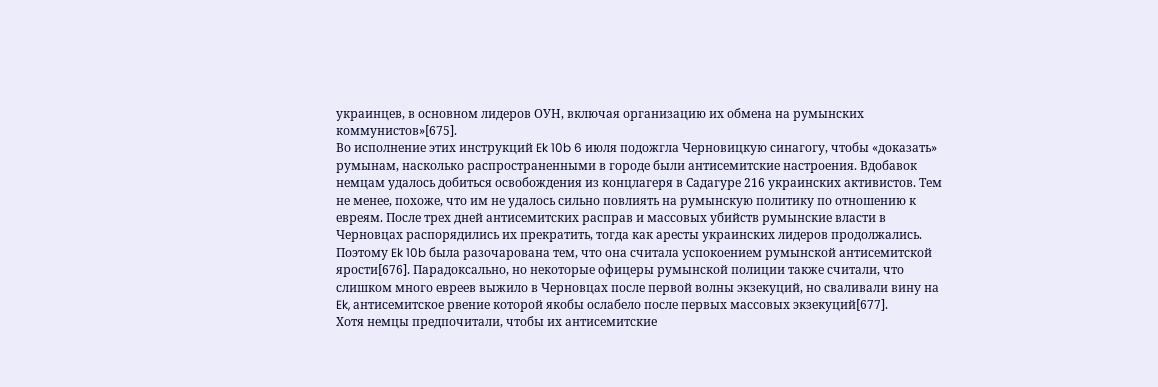украинцев, в основном лидеров ОУН, включая организацию их обмена на румынских коммунистов»[675].
Во исполнение этих инструкций Ek 10b 6 июля подожгла Черновицкую синагогу, чтобы «доказать» румынам, насколько распространенными в городе были антисемитские настроения. Вдобавок немцам удалось добиться освобождения из концлагеря в Садагуре 216 украинских активистов. Тем не менее, похоже, что им не удалось сильно повлиять на румынскую политику по отношению к евреям. После трех дней антисемитских расправ и массовых убийств румынские власти в Черновцах распорядились их прекратить, тогда как аресты украинских лидеров продолжались. Поэтому Ek 10b была разочарована тем, что она считала успокоением румынской антисемитской ярости[676]. Парадоксально, но некоторые офицеры румынской полиции также считали, что слишком много евреев выжило в Черновцах после первой волны экзекуций, но сваливали вину на Ek, антисемитское рвение которой якобы ослабело после первых массовых экзекуций[677].
Хотя немцы предпочитали, чтобы их антисемитские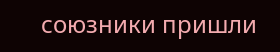союзники пришли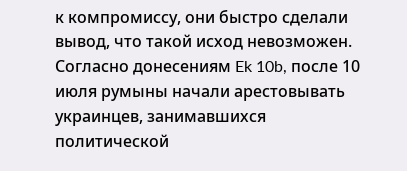к компромиссу, они быстро сделали вывод, что такой исход невозможен. Согласно донесениям Ek 10b, после 10 июля румыны начали арестовывать украинцев, занимавшихся политической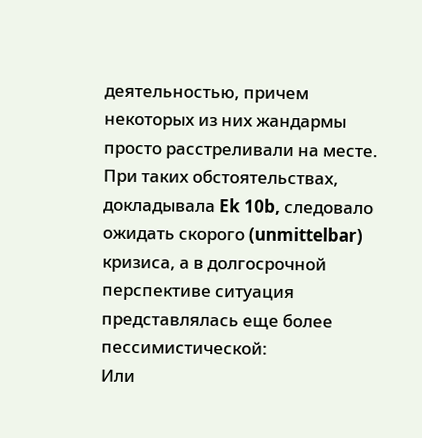деятельностью, причем некоторых из них жандармы просто расстреливали на месте. При таких обстоятельствах, докладывала Ek 10b, следовало ожидать скорого (unmittelbar) кризиса, а в долгосрочной перспективе ситуация представлялась еще более пессимистической:
Или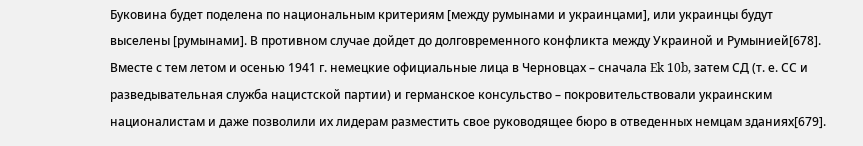Буковина будет поделена по национальным критериям [между румынами и украинцами], или украинцы будут выселены [румынами]. В противном случае дойдет до долговременного конфликта между Украиной и Румынией[678].
Вместе с тем летом и осенью 1941 г. немецкие официальные лица в Черновцах – сначала Ek 10b, затем СД (т. е. СС и разведывательная служба нацистской партии) и германское консульство – покровительствовали украинским националистам и даже позволили их лидерам разместить свое руководящее бюро в отведенных немцам зданиях[679].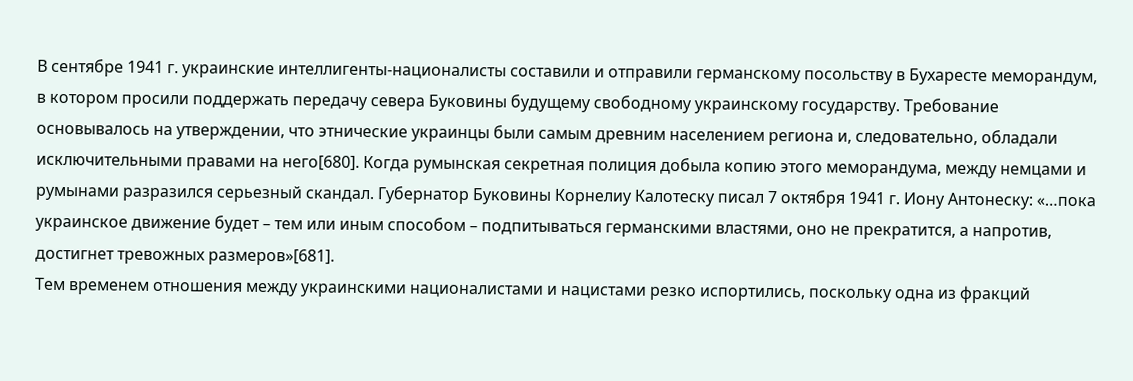В сентябре 1941 г. украинские интеллигенты-националисты составили и отправили германскому посольству в Бухаресте меморандум, в котором просили поддержать передачу севера Буковины будущему свободному украинскому государству. Требование основывалось на утверждении, что этнические украинцы были самым древним населением региона и, следовательно, обладали исключительными правами на него[680]. Когда румынская секретная полиция добыла копию этого меморандума, между немцами и румынами разразился серьезный скандал. Губернатор Буковины Корнелиу Калотеску писал 7 октября 1941 г. Иону Антонеску: «…пока украинское движение будет – тем или иным способом – подпитываться германскими властями, оно не прекратится, а напротив, достигнет тревожных размеров»[681].
Тем временем отношения между украинскими националистами и нацистами резко испортились, поскольку одна из фракций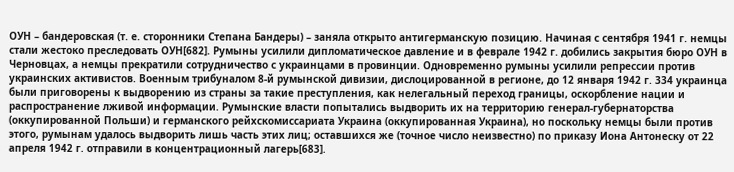ОУН – бандеровская (т. е. сторонники Степана Бандеры) – заняла открыто антигерманскую позицию. Начиная с сентября 1941 г. немцы стали жестоко преследовать ОУН[682]. Румыны усилили дипломатическое давление и в феврале 1942 г. добились закрытия бюро ОУН в Черновцах, а немцы прекратили сотрудничество с украинцами в провинции. Одновременно румыны усилили репрессии против украинских активистов. Военным трибуналом 8-й румынской дивизии, дислоцированной в регионе, до 12 января 1942 г. 334 украинца были приговорены к выдворению из страны за такие преступления, как нелегальный переход границы, оскорбление нации и распространение лживой информации. Румынские власти попытались выдворить их на территорию генерал-губернаторства (оккупированной Польши) и германского рейхскомиссариата Украина (оккупированная Украина), но поскольку немцы были против этого, румынам удалось выдворить лишь часть этих лиц; оставшихся же (точное число неизвестно) по приказу Иона Антонеску от 22 апреля 1942 г. отправили в концентрационный лагерь[683].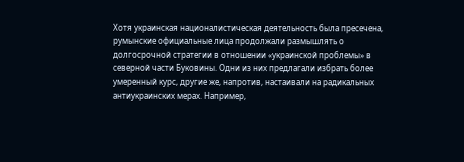Хотя украинская националистическая деятельность была пресечена, румынские официальные лица продолжали размышлять о долгосрочной стратегии в отношении «украинской проблемы» в северной части Буковины. Одни из них предлагали избрать более умеренный курс, другие же, напротив, настаивали на радикальных антиукраинских мерах. Например,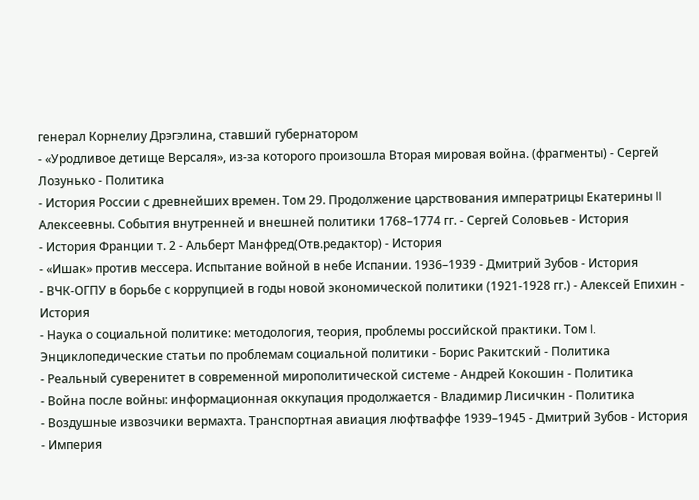генерал Корнелиу Дрэгэлина, ставший губернатором
- «Уродливое детище Версаля», из-за которого произошла Вторая мировая война. (фрагменты) - Сергей Лозунько - Политика
- История России с древнейших времен. Том 29. Продолжение царствования императрицы Екатерины II Алексеевны. События внутренней и внешней политики 1768–1774 гг. - Сергей Соловьев - История
- История Франции т. 2 - Альберт Манфред(Отв.редактор) - История
- «Ишак» против мессера. Испытание войной в небе Испании. 1936–1939 - Дмитрий Зубов - История
- ВЧК-ОГПУ в борьбе с коррупцией в годы новой экономической политики (1921-1928 гг.) - Алексей Епихин - История
- Наука о социальной политике: методология, теория, проблемы российской практики. Том I. Энциклопедические статьи по проблемам социальной политики - Борис Ракитский - Политика
- Реальный суверенитет в современной мирополитической системе - Андрей Кокошин - Политика
- Война после войны: информационная оккупация продолжается - Владимир Лисичкин - Политика
- Воздушные извозчики вермахта. Транспортная авиация люфтваффе 1939–1945 - Дмитрий Зубов - История
- Империя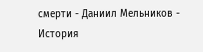смерти - Даниил Мельников - История